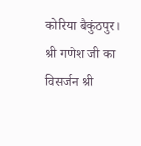कोरिया बैकुंठपुर। श्री गणेश जी का विसर्जन श्री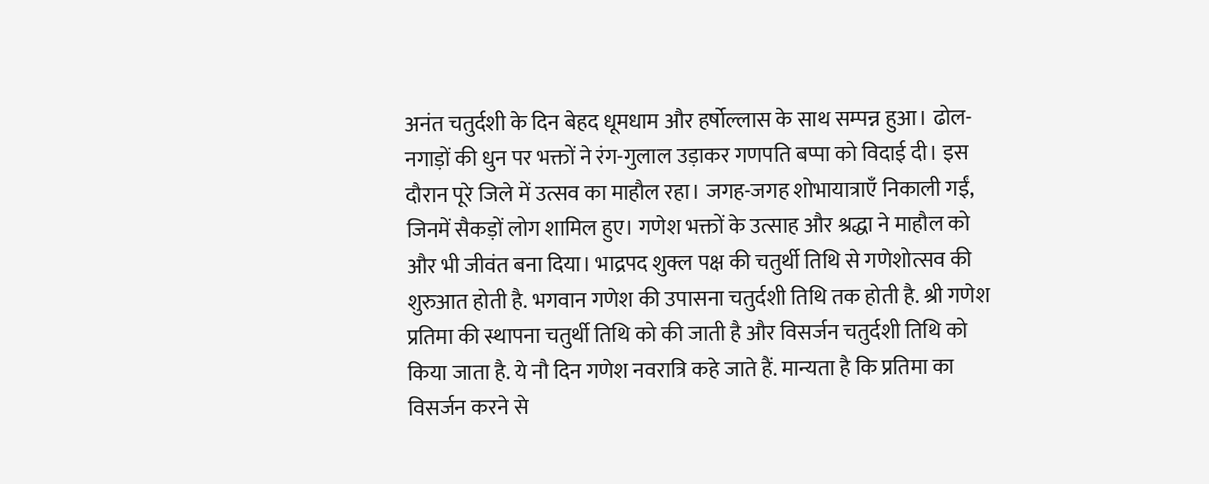अनंत चतुर्दशी के दिन बेहद धूमधाम और हर्षोल्लास के साथ सम्पन्न हुआ। ढोल-नगाड़ों की धुन पर भक्तों ने रंग-गुलाल उड़ाकर गणपति बप्पा को विदाई दी। इस दौरान पूरे जिले में उत्सव का माहौल रहा। जगह-जगह शोभायात्राएँ निकाली गईं, जिनमें सैकड़ों लोग शामिल हुए। गणेश भक्तों के उत्साह और श्रद्धा ने माहौल को और भी जीवंत बना दिया। भाद्रपद शुक्ल पक्ष की चतुर्थी तिथि से गणेशोत्सव की शुरुआत होती है. भगवान गणेश की उपासना चतुर्दशी तिथि तक होती है. श्री गणेश प्रतिमा की स्थापना चतुर्थी तिथि को की जाती है और विसर्जन चतुर्दशी तिथि को किया जाता है. ये नौ दिन गणेश नवरात्रि कहे जाते हैं. मान्यता है कि प्रतिमा का विसर्जन करने से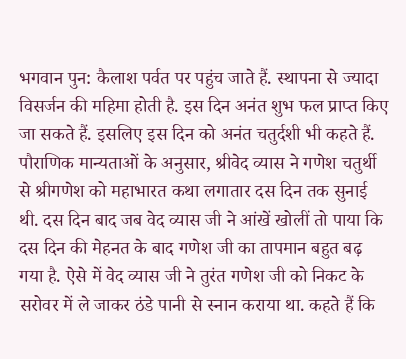भगवान पुन: कैलाश पर्वत पर पहुंच जाते हैं. स्थापना से ज्यादा विसर्जन की महिमा होती है. इस दिन अनंत शुभ फल प्राप्त किए जा सकते हैं. इसलिए इस दिन को अनंत चतुर्दशी भी कहते हैं. पौराणिक मान्यताओं के अनुसार, श्रीवेद व्यास ने गणेश चतुर्थी से श्रीगणेश को महाभारत कथा लगातार दस दिन तक सुनाई थी. दस दिन बाद जब वेद व्यास जी ने आंखें खोलीं तो पाया कि दस दिन की मेहनत के बाद गणेश जी का तापमान बहुत बढ़ गया है. ऐसे में वेद व्यास जी ने तुरंत गणेश जी को निकट के सरोवर में ले जाकर ठंडे पानी से स्नान कराया था. कहते हैं कि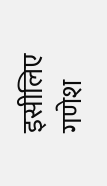इसीलिए गणेश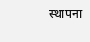स्थापना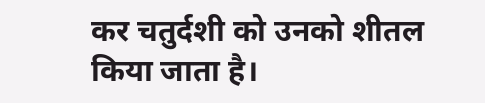कर चतुर्दशी को उनको शीतल किया जाता है।